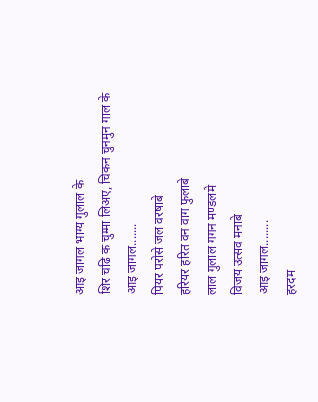आइ जागल भाग्य गुलाल के
शिर चढि क चुम्मा लिअए, चिकन चुनमुन गाल के
आइ जागल.......
पियर परोसे जल वरषाबे
हरियर हरित वन वाग फुलाबे
लाल गुलाल गगन मण्डलमे
विजय उत्सव मनाबे
आइ जागल........
हरदम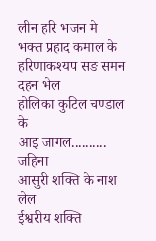लीन हरि भजन मे
भक्त प्रहाद कमाल के
हरिणाकश्यप सङ समन दहन भेल
होलिका कुटिल चण्डाल के
आइ जागल..........
जहिना
आसुरी शक्ति के नाश लेल
ईश्वरीय शक्ति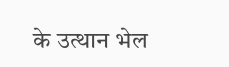के उत्थान भेल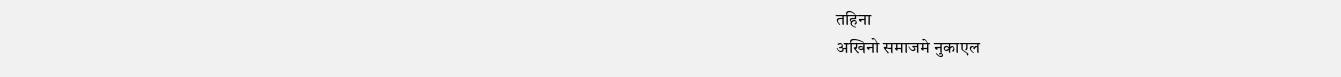तहिना
अखिनो समाजमे नुकाएल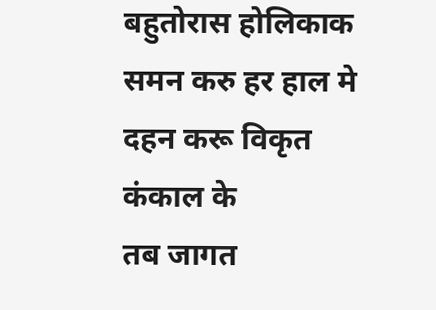बहुतोरास होलिकाक
समन करु हर हाल मे
दहन करू विकृत कंकाल के
तब जागत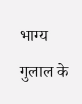भाग्य गुलाल के